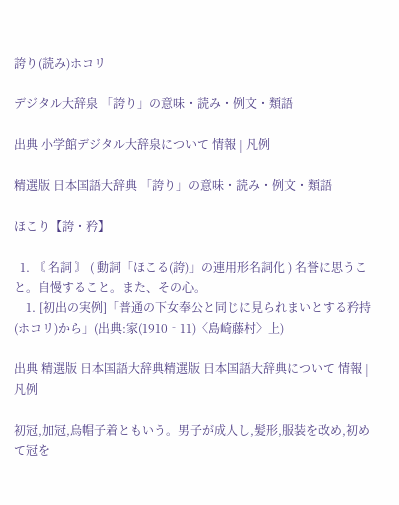誇り(読み)ホコリ

デジタル大辞泉 「誇り」の意味・読み・例文・類語

出典 小学館デジタル大辞泉について 情報 | 凡例

精選版 日本国語大辞典 「誇り」の意味・読み・例文・類語

ほこり【誇・矜】

  1. 〘 名詞 〙 ( 動詞「ほこる(誇)」の連用形名詞化 ) 名誉に思うこと。自慢すること。また、その心。
    1. [初出の実例]「普通の下女奉公と同じに見られまいとする矜持(ホコリ)から」(出典:家(1910‐11)〈島崎藤村〉上)

出典 精選版 日本国語大辞典精選版 日本国語大辞典について 情報 | 凡例

初冠,加冠,烏帽子着ともいう。男子が成人し,髪形,服装を改め,初めて冠を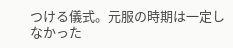つける儀式。元服の時期は一定しなかった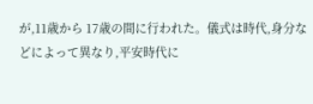が,11歳から 17歳の間に行われた。儀式は時代,身分などによって異なり,平安時代に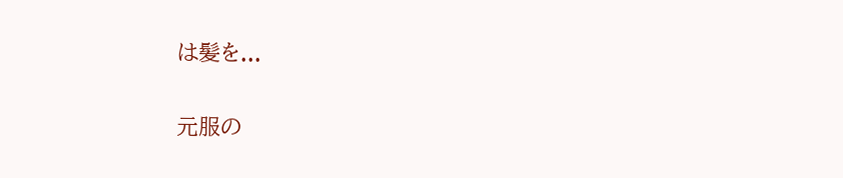は髪を...

元服の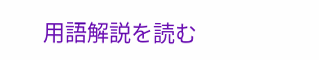用語解説を読む